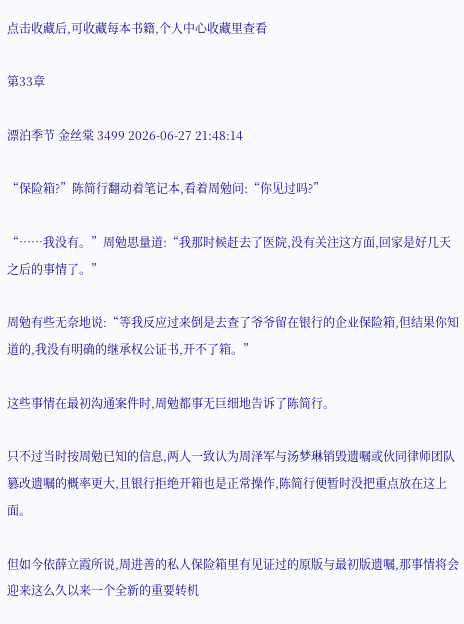点击收藏后,可收藏每本书籍,个人中心收藏里查看

第33章

漂泊季节 金丝棠 3499 2026-06-27 21:48:14

“保险箱?”陈简行翻动着笔记本,看着周勉问:“你见过吗?”

“……我没有。”周勉思量道:“我那时候赶去了医院,没有关注这方面,回家是好几天之后的事情了。”

周勉有些无奈地说:“等我反应过来倒是去查了爷爷留在银行的企业保险箱,但结果你知道的,我没有明确的继承权公证书,开不了箱。”

这些事情在最初沟通案件时,周勉都事无巨细地告诉了陈简行。

只不过当时按周勉已知的信息,两人一致认为周泽军与汤梦琳销毁遗嘱或伙同律师团队篡改遗嘱的概率更大,且银行拒绝开箱也是正常操作,陈简行便暂时没把重点放在这上面。

但如今依薛立霞所说,周进善的私人保险箱里有见证过的原版与最初版遗嘱,那事情将会迎来这么久以来一个全新的重要转机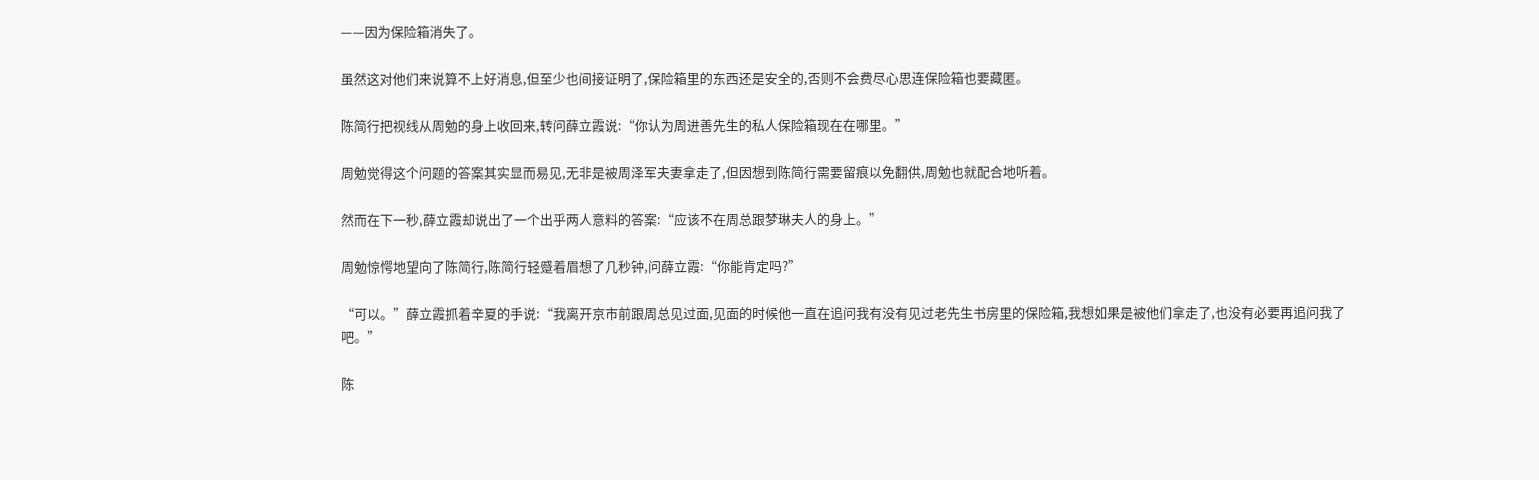——因为保险箱消失了。

虽然这对他们来说算不上好消息,但至少也间接证明了,保险箱里的东西还是安全的,否则不会费尽心思连保险箱也要藏匿。

陈简行把视线从周勉的身上收回来,转问薛立霞说:“你认为周进善先生的私人保险箱现在在哪里。”

周勉觉得这个问题的答案其实显而易见,无非是被周泽军夫妻拿走了,但因想到陈简行需要留痕以免翻供,周勉也就配合地听着。

然而在下一秒,薛立霞却说出了一个出乎两人意料的答案:“应该不在周总跟梦琳夫人的身上。”

周勉惊愕地望向了陈简行,陈简行轻蹙着眉想了几秒钟,问薛立霞:“你能肯定吗?”

“可以。”薛立霞抓着辛夏的手说:“我离开京市前跟周总见过面,见面的时候他一直在追问我有没有见过老先生书房里的保险箱,我想如果是被他们拿走了,也没有必要再追问我了吧。”

陈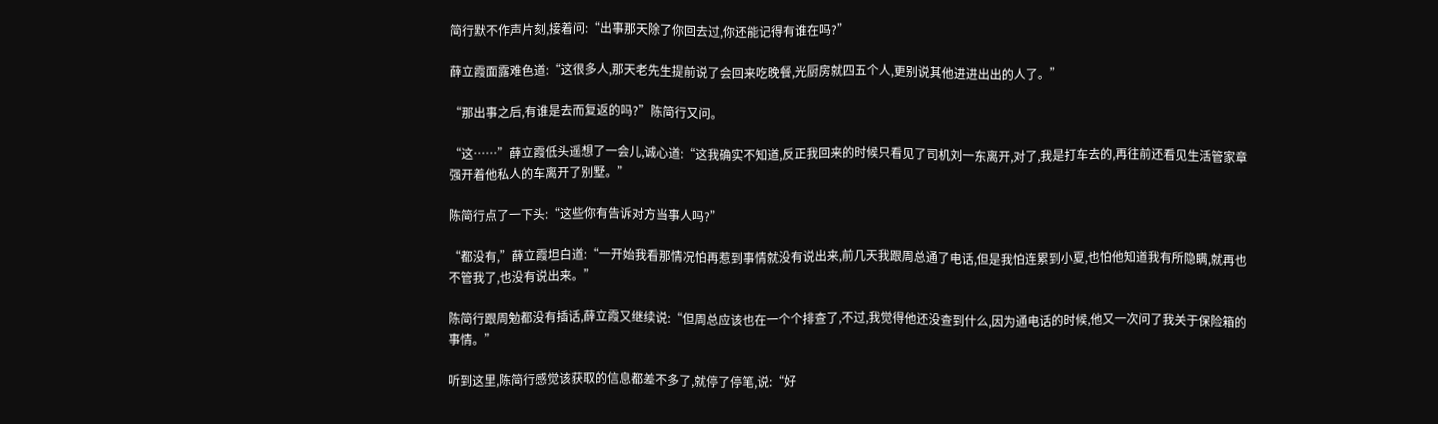简行默不作声片刻,接着问:“出事那天除了你回去过,你还能记得有谁在吗?”

薛立霞面露难色道:“这很多人,那天老先生提前说了会回来吃晚餐,光厨房就四五个人,更别说其他进进出出的人了。”

“那出事之后,有谁是去而复返的吗?”陈简行又问。

“这……”薛立霞低头遥想了一会儿,诚心道:“这我确实不知道,反正我回来的时候只看见了司机刘一东离开,对了,我是打车去的,再往前还看见生活管家章强开着他私人的车离开了别墅。”

陈简行点了一下头:“这些你有告诉对方当事人吗?”

“都没有,”薛立霞坦白道:“一开始我看那情况怕再惹到事情就没有说出来,前几天我跟周总通了电话,但是我怕连累到小夏,也怕他知道我有所隐瞒,就再也不管我了,也没有说出来。”

陈简行跟周勉都没有插话,薛立霞又继续说:“但周总应该也在一个个排查了,不过,我觉得他还没查到什么,因为通电话的时候,他又一次问了我关于保险箱的事情。”

听到这里,陈简行感觉该获取的信息都差不多了,就停了停笔,说:“好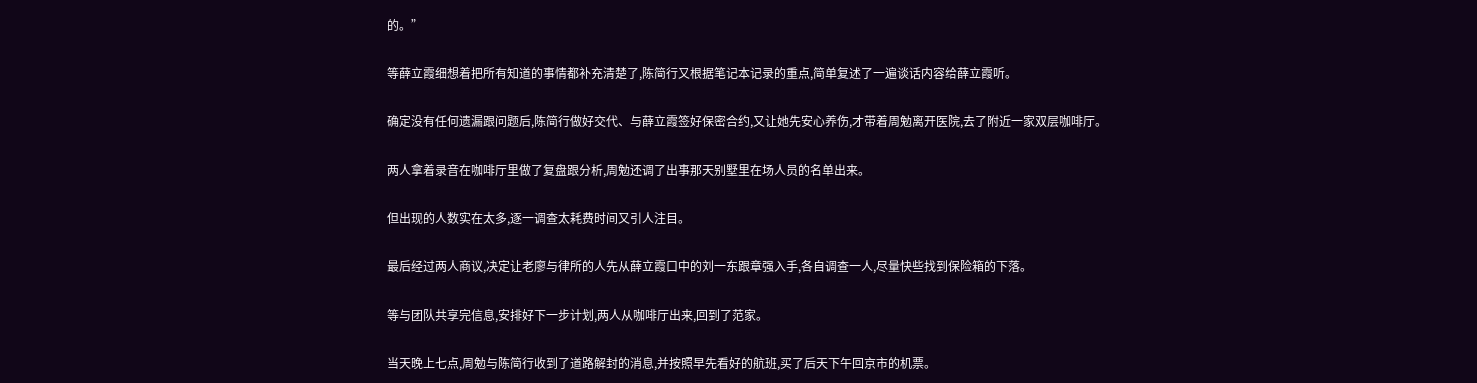的。”

等薛立霞细想着把所有知道的事情都补充清楚了,陈简行又根据笔记本记录的重点,简单复述了一遍谈话内容给薛立霞听。

确定没有任何遗漏跟问题后,陈简行做好交代、与薛立霞签好保密合约,又让她先安心养伤,才带着周勉离开医院,去了附近一家双层咖啡厅。

两人拿着录音在咖啡厅里做了复盘跟分析,周勉还调了出事那天别墅里在场人员的名单出来。

但出现的人数实在太多,逐一调查太耗费时间又引人注目。

最后经过两人商议,决定让老廖与律所的人先从薛立霞口中的刘一东跟章强入手,各自调查一人,尽量快些找到保险箱的下落。

等与团队共享完信息,安排好下一步计划,两人从咖啡厅出来,回到了范家。

当天晚上七点,周勉与陈简行收到了道路解封的消息,并按照早先看好的航班,买了后天下午回京市的机票。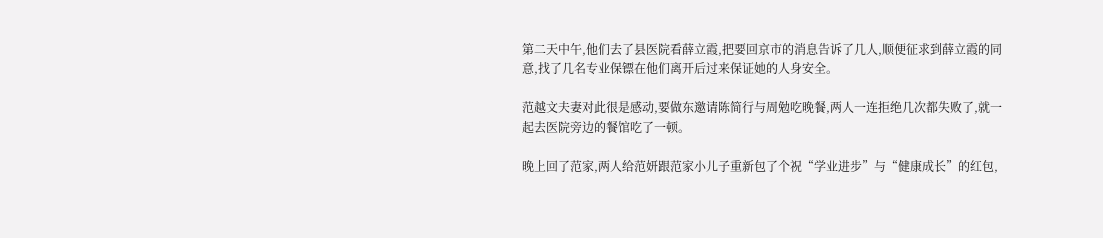第二天中午,他们去了县医院看薛立霞,把要回京市的消息告诉了几人,顺便征求到薛立霞的同意,找了几名专业保镖在他们离开后过来保证她的人身安全。

范越文夫妻对此很是感动,要做东邀请陈简行与周勉吃晚餐,两人一连拒绝几次都失败了,就一起去医院旁边的餐馆吃了一顿。

晚上回了范家,两人给范妍跟范家小儿子重新包了个祝“学业进步”与“健康成长”的红包,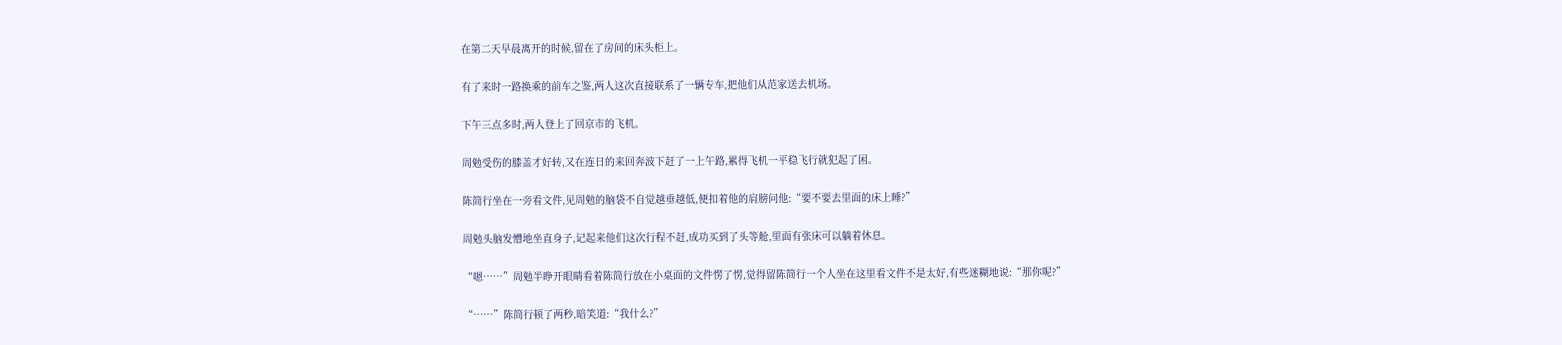在第二天早晨离开的时候,留在了房间的床头柜上。

有了来时一路换乘的前车之鉴,两人这次直接联系了一辆专车,把他们从范家送去机场。

下午三点多时,两人登上了回京市的飞机。

周勉受伤的膝盖才好转,又在连日的来回奔波下赶了一上午路,累得飞机一平稳飞行就犯起了困。

陈简行坐在一旁看文件,见周勉的脑袋不自觉越垂越低,便扣着他的肩膀问他:“要不要去里面的床上睡?”

周勉头脑发懵地坐直身子,记起来他们这次行程不赶,成功买到了头等舱,里面有张床可以躺着休息。

“嗯……”周勉半睁开眼睛看着陈简行放在小桌面的文件愣了愣,觉得留陈简行一个人坐在这里看文件不是太好,有些迷糊地说:“那你呢?”

“……”陈简行顿了两秒,暗笑道:“我什么?”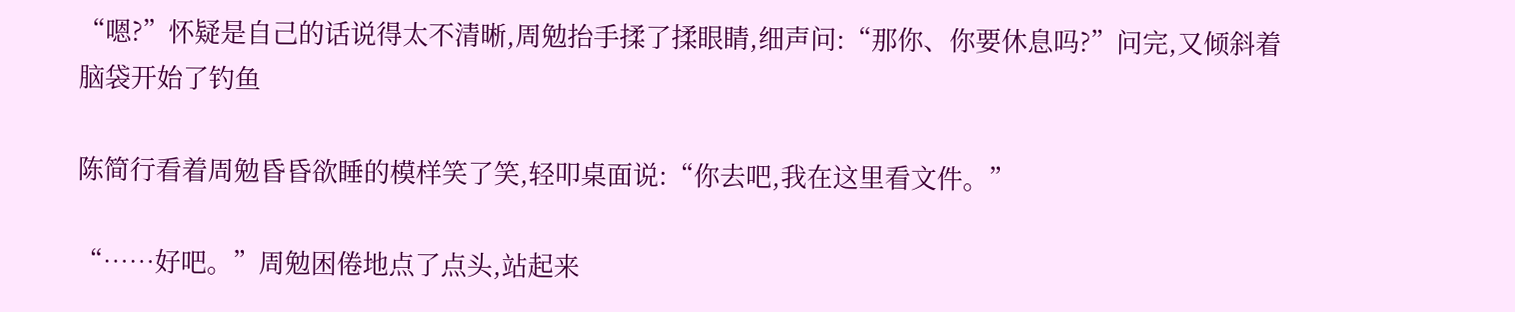“嗯?”怀疑是自己的话说得太不清晰,周勉抬手揉了揉眼睛,细声问:“那你、你要休息吗?”问完,又倾斜着脑袋开始了钓鱼

陈简行看着周勉昏昏欲睡的模样笑了笑,轻叩桌面说:“你去吧,我在这里看文件。”

“……好吧。”周勉困倦地点了点头,站起来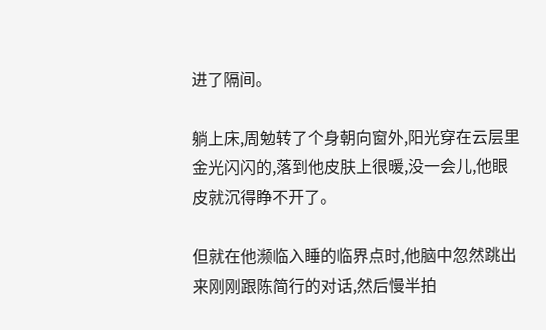进了隔间。

躺上床,周勉转了个身朝向窗外,阳光穿在云层里金光闪闪的,落到他皮肤上很暖,没一会儿,他眼皮就沉得睁不开了。

但就在他濒临入睡的临界点时,他脑中忽然跳出来刚刚跟陈简行的对话,然后慢半拍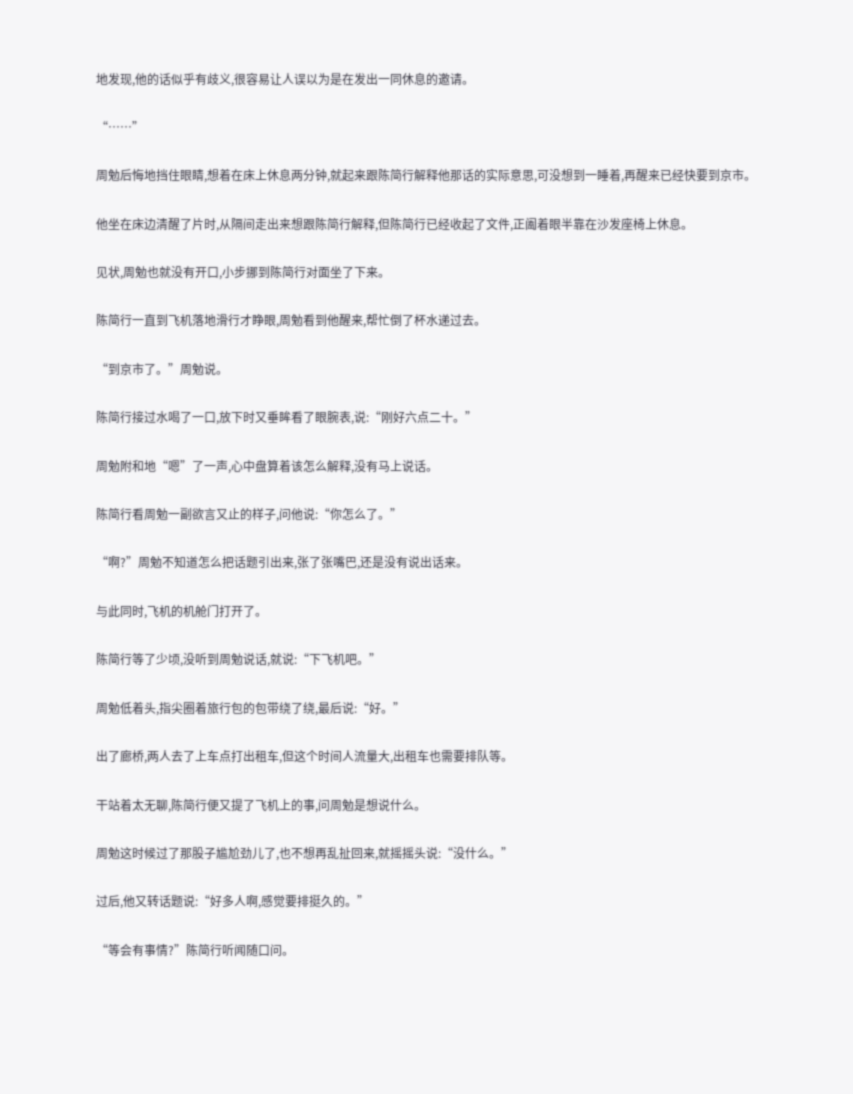地发现,他的话似乎有歧义,很容易让人误以为是在发出一同休息的邀请。

“……”

周勉后悔地挡住眼睛,想着在床上休息两分钟,就起来跟陈简行解释他那话的实际意思,可没想到一睡着,再醒来已经快要到京市。

他坐在床边清醒了片时,从隔间走出来想跟陈简行解释,但陈简行已经收起了文件,正阖着眼半靠在沙发座椅上休息。

见状,周勉也就没有开口,小步挪到陈简行对面坐了下来。

陈简行一直到飞机落地滑行才睁眼,周勉看到他醒来,帮忙倒了杯水递过去。

“到京市了。”周勉说。

陈简行接过水喝了一口,放下时又垂眸看了眼腕表,说:“刚好六点二十。”

周勉附和地“嗯”了一声,心中盘算着该怎么解释,没有马上说话。

陈简行看周勉一副欲言又止的样子,问他说:“你怎么了。”

“啊?”周勉不知道怎么把话题引出来,张了张嘴巴,还是没有说出话来。

与此同时,飞机的机舱门打开了。

陈简行等了少顷,没听到周勉说话,就说:“下飞机吧。”

周勉低着头,指尖圈着旅行包的包带绕了绕,最后说:“好。”

出了廊桥,两人去了上车点打出租车,但这个时间人流量大,出租车也需要排队等。

干站着太无聊,陈简行便又提了飞机上的事,问周勉是想说什么。

周勉这时候过了那股子尴尬劲儿了,也不想再乱扯回来,就摇摇头说:“没什么。”

过后,他又转话题说:“好多人啊,感觉要排挺久的。”

“等会有事情?”陈简行听闻随口问。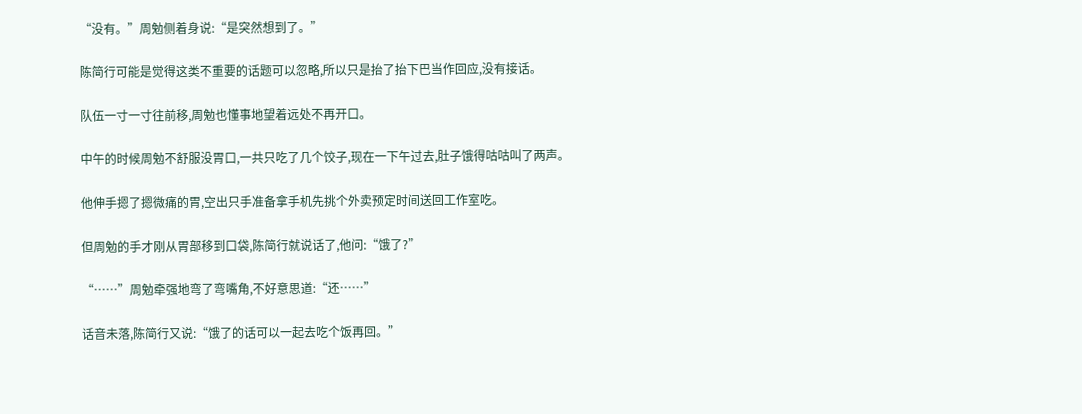“没有。”周勉侧着身说:“是突然想到了。”

陈简行可能是觉得这类不重要的话题可以忽略,所以只是抬了抬下巴当作回应,没有接话。

队伍一寸一寸往前移,周勉也懂事地望着远处不再开口。

中午的时候周勉不舒服没胃口,一共只吃了几个饺子,现在一下午过去,肚子饿得咕咕叫了两声。

他伸手摁了摁微痛的胃,空出只手准备拿手机先挑个外卖预定时间送回工作室吃。

但周勉的手才刚从胃部移到口袋,陈简行就说话了,他问:“饿了?”

“……”周勉牵强地弯了弯嘴角,不好意思道:“还……”

话音未落,陈简行又说:“饿了的话可以一起去吃个饭再回。”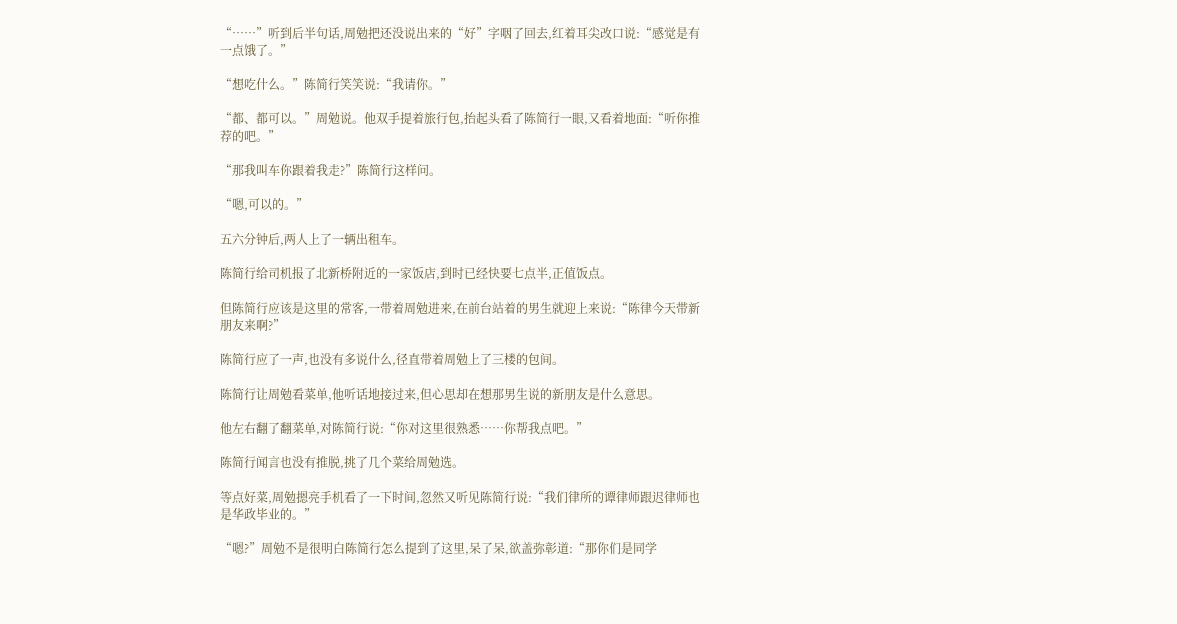“……”听到后半句话,周勉把还没说出来的“好”字咽了回去,红着耳尖改口说:“感觉是有一点饿了。”

“想吃什么。”陈简行笑笑说:“我请你。”

“都、都可以。”周勉说。他双手提着旅行包,抬起头看了陈简行一眼,又看着地面:“听你推荐的吧。”

“那我叫车你跟着我走?”陈简行这样问。

“嗯,可以的。”

五六分钟后,两人上了一辆出租车。

陈简行给司机报了北新桥附近的一家饭店,到时已经快要七点半,正值饭点。

但陈简行应该是这里的常客,一带着周勉进来,在前台站着的男生就迎上来说:“陈律今天带新朋友来啊?”

陈简行应了一声,也没有多说什么,径直带着周勉上了三楼的包间。

陈简行让周勉看菜单,他听话地接过来,但心思却在想那男生说的新朋友是什么意思。

他左右翻了翻菜单,对陈简行说:“你对这里很熟悉……你帮我点吧。”

陈简行闻言也没有推脱,挑了几个菜给周勉选。

等点好菜,周勉摁亮手机看了一下时间,忽然又听见陈简行说:“我们律所的谭律师跟迟律师也是华政毕业的。”

“嗯?”周勉不是很明白陈简行怎么提到了这里,呆了呆,欲盖弥彰道:“那你们是同学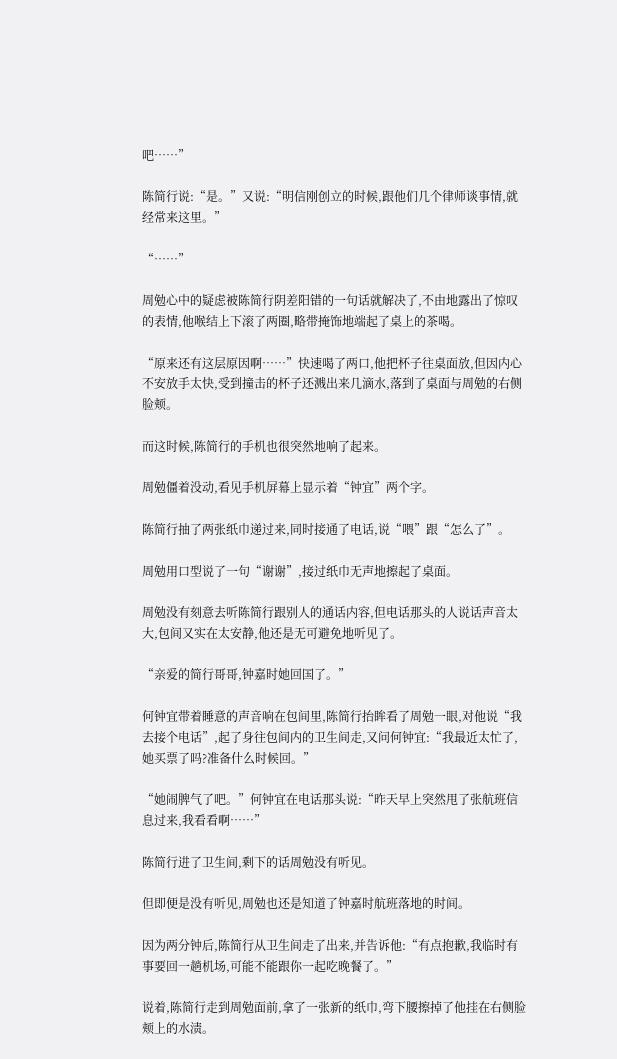吧……”

陈简行说:“是。”又说:“明信刚创立的时候,跟他们几个律师谈事情,就经常来这里。”

“……”

周勉心中的疑虑被陈简行阴差阳错的一句话就解决了,不由地露出了惊叹的表情,他喉结上下滚了两圈,略带掩饰地端起了桌上的茶喝。

“原来还有这层原因啊……”快速喝了两口,他把杯子往桌面放,但因内心不安放手太快,受到撞击的杯子还溅出来几滴水,落到了桌面与周勉的右侧脸颊。

而这时候,陈简行的手机也很突然地响了起来。

周勉僵着没动,看见手机屏幕上显示着“钟宜”两个字。

陈简行抽了两张纸巾递过来,同时接通了电话,说“喂”跟“怎么了”。

周勉用口型说了一句“谢谢”,接过纸巾无声地擦起了桌面。

周勉没有刻意去听陈简行跟别人的通话内容,但电话那头的人说话声音太大,包间又实在太安静,他还是无可避免地听见了。

“亲爱的简行哥哥,钟嘉时她回国了。”

何钟宜带着睡意的声音响在包间里,陈简行抬眸看了周勉一眼,对他说“我去接个电话”,起了身往包间内的卫生间走,又问何钟宜:“我最近太忙了,她买票了吗?准备什么时候回。”

“她闹脾气了吧。”何钟宜在电话那头说:“昨天早上突然甩了张航班信息过来,我看看啊……”

陈简行进了卫生间,剩下的话周勉没有听见。

但即便是没有听见,周勉也还是知道了钟嘉时航班落地的时间。

因为两分钟后,陈简行从卫生间走了出来,并告诉他:“有点抱歉,我临时有事要回一趟机场,可能不能跟你一起吃晚餐了。”

说着,陈简行走到周勉面前,拿了一张新的纸巾,弯下腰擦掉了他挂在右侧脸颊上的水渍。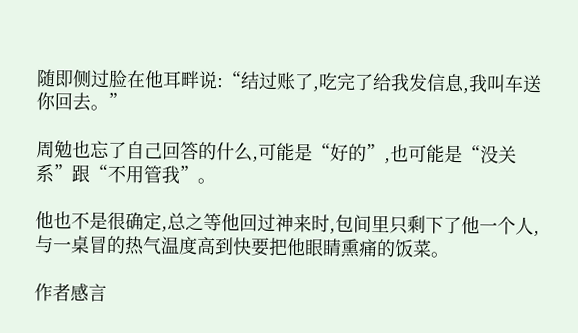随即侧过脸在他耳畔说:“结过账了,吃完了给我发信息,我叫车送你回去。”

周勉也忘了自己回答的什么,可能是“好的”,也可能是“没关系”跟“不用管我”。

他也不是很确定,总之等他回过神来时,包间里只剩下了他一个人,与一桌冒的热气温度高到快要把他眼睛熏痛的饭菜。

作者感言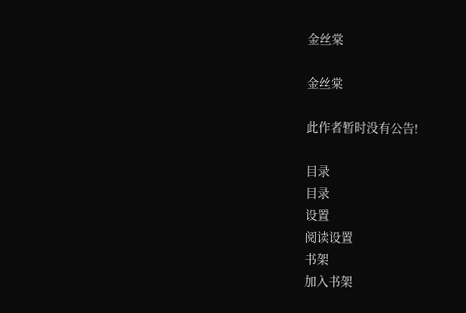金丝棠

金丝棠

此作者暂时没有公告!

目录
目录
设置
阅读设置
书架
加入书架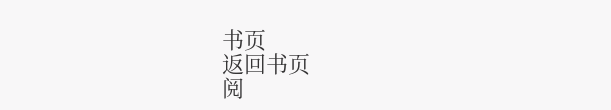书页
返回书页
阅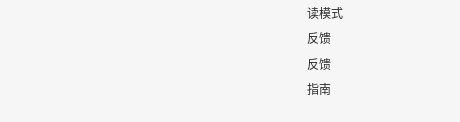读模式
反馈
反馈
指南